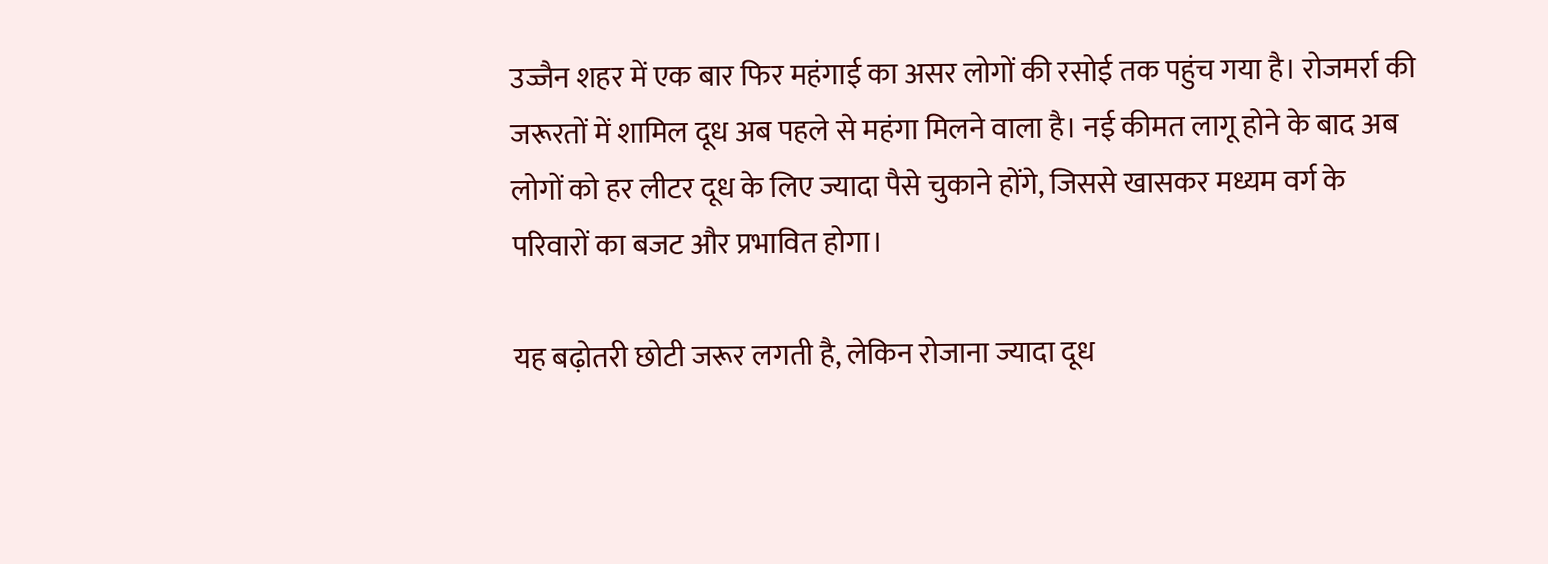उज्जैन शहर में एक बार फिर महंगाई का असर लोगों की रसोई तक पहुंच गया है। रोजमर्रा की जरूरतों में शामिल दूध अब पहले से महंगा मिलने वाला है। नई कीमत लागू होने के बाद अब लोगों को हर लीटर दूध के लिए ज्यादा पैसे चुकाने होंगे, जिससे खासकर मध्यम वर्ग के परिवारों का बजट और प्रभावित होगा।

यह बढ़ोतरी छोटी जरूर लगती है, लेकिन रोजाना ज्यादा दूध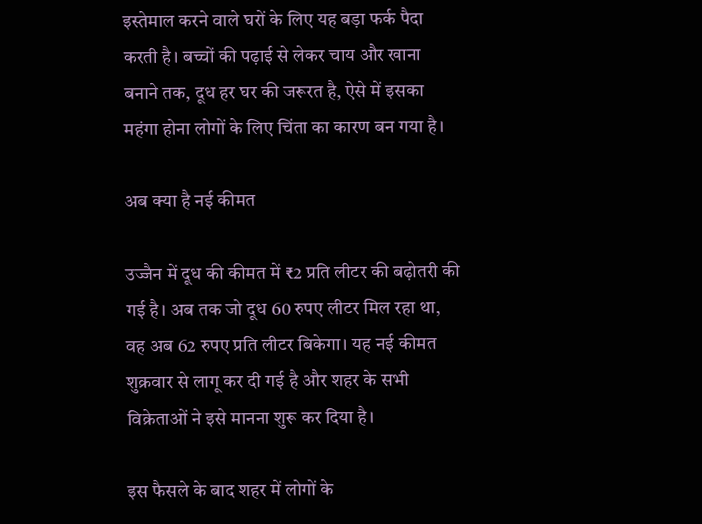इस्तेमाल करने वाले घरों के लिए यह बड़ा फर्क पैदा करती है। बच्चों की पढ़ाई से लेकर चाय और खाना बनाने तक, दूध हर घर की जरूरत है, ऐसे में इसका महंगा होना लोगों के लिए चिंता का कारण बन गया है।

अब क्या है नई कीमत

उज्जैन में दूध की कीमत में ₹2 प्रति लीटर की बढ़ोतरी की गई है। अब तक जो दूध 60 रुपए लीटर मिल रहा था, वह अब 62 रुपए प्रति लीटर बिकेगा। यह नई कीमत शुक्रवार से लागू कर दी गई है और शहर के सभी विक्रेताओं ने इसे मानना शुरू कर दिया है।

इस फैसले के बाद शहर में लोगों के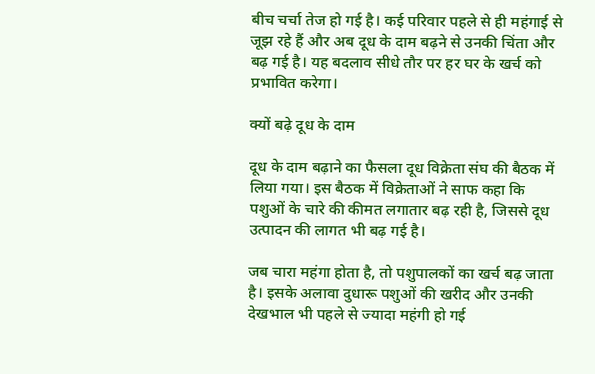बीच चर्चा तेज हो गई है। कई परिवार पहले से ही महंगाई से जूझ रहे हैं और अब दूध के दाम बढ़ने से उनकी चिंता और बढ़ गई है। यह बदलाव सीधे तौर पर हर घर के खर्च को प्रभावित करेगा।

क्यों बढ़े दूध के दाम

दूध के दाम बढ़ाने का फैसला दूध विक्रेता संघ की बैठक में लिया गया। इस बैठक में विक्रेताओं ने साफ कहा कि पशुओं के चारे की कीमत लगातार बढ़ रही है, जिससे दूध उत्पादन की लागत भी बढ़ गई है।

जब चारा महंगा होता है, तो पशुपालकों का खर्च बढ़ जाता है। इसके अलावा दुधारू पशुओं की खरीद और उनकी देखभाल भी पहले से ज्यादा महंगी हो गई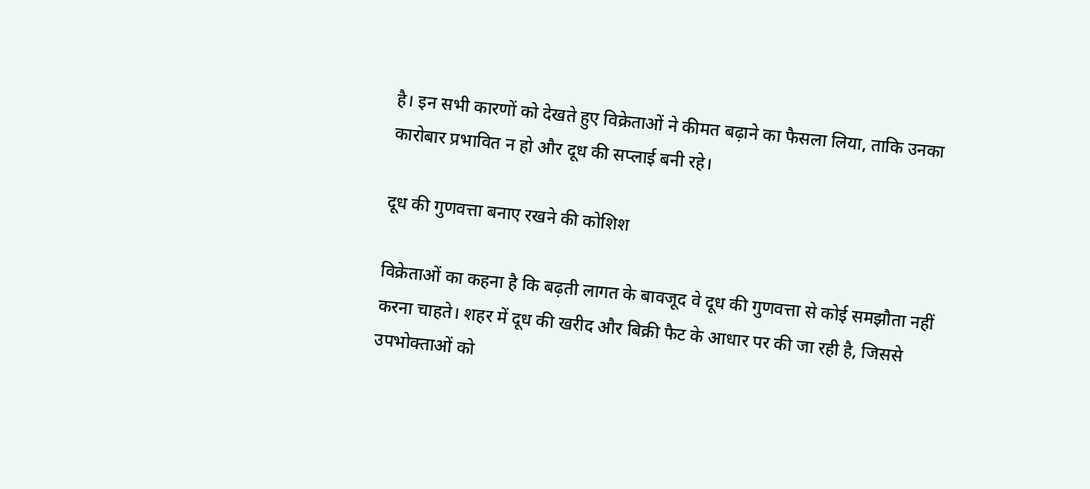है। इन सभी कारणों को देखते हुए विक्रेताओं ने कीमत बढ़ाने का फैसला लिया, ताकि उनका कारोबार प्रभावित न हो और दूध की सप्लाई बनी रहे।

दूध की गुणवत्ता बनाए रखने की कोशिश

विक्रेताओं का कहना है कि बढ़ती लागत के बावजूद वे दूध की गुणवत्ता से कोई समझौता नहीं करना चाहते। शहर में दूध की खरीद और बिक्री फैट के आधार पर की जा रही है, जिससे उपभोक्ताओं को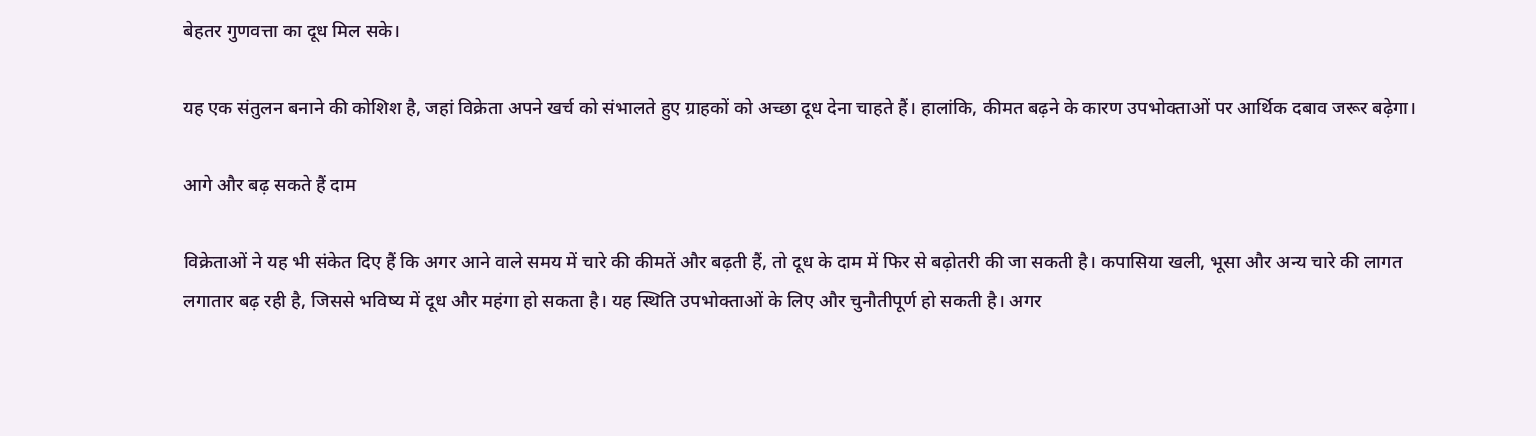बेहतर गुणवत्ता का दूध मिल सके।

यह एक संतुलन बनाने की कोशिश है, जहां विक्रेता अपने खर्च को संभालते हुए ग्राहकों को अच्छा दूध देना चाहते हैं। हालांकि, कीमत बढ़ने के कारण उपभोक्ताओं पर आर्थिक दबाव जरूर बढ़ेगा।

आगे और बढ़ सकते हैं दाम

विक्रेताओं ने यह भी संकेत दिए हैं कि अगर आने वाले समय में चारे की कीमतें और बढ़ती हैं, तो दूध के दाम में फिर से बढ़ोतरी की जा सकती है। कपासिया खली, भूसा और अन्य चारे की लागत लगातार बढ़ रही है, जिससे भविष्य में दूध और महंगा हो सकता है। यह स्थिति उपभोक्ताओं के लिए और चुनौतीपूर्ण हो सकती है। अगर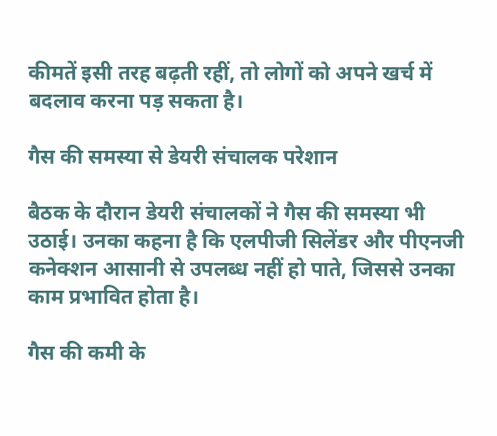कीमतें इसी तरह बढ़ती रहीं, तो लोगों को अपने खर्च में बदलाव करना पड़ सकता है।

गैस की समस्या से डेयरी संचालक परेशान

बैठक के दौरान डेयरी संचालकों ने गैस की समस्या भी उठाई। उनका कहना है कि एलपीजी सिलेंडर और पीएनजी कनेक्शन आसानी से उपलब्ध नहीं हो पाते, जिससे उनका काम प्रभावित होता है।

गैस की कमी के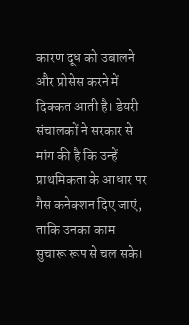कारण दूध को उबालने और प्रोसेस करने में दिक्कत आती है। डेयरी संचालकों ने सरकार से मांग की है कि उन्हें प्राथमिकता के आधार पर गैस कनेक्शन दिए जाएं, ताकि उनका काम सुचारू रूप से चल सके।